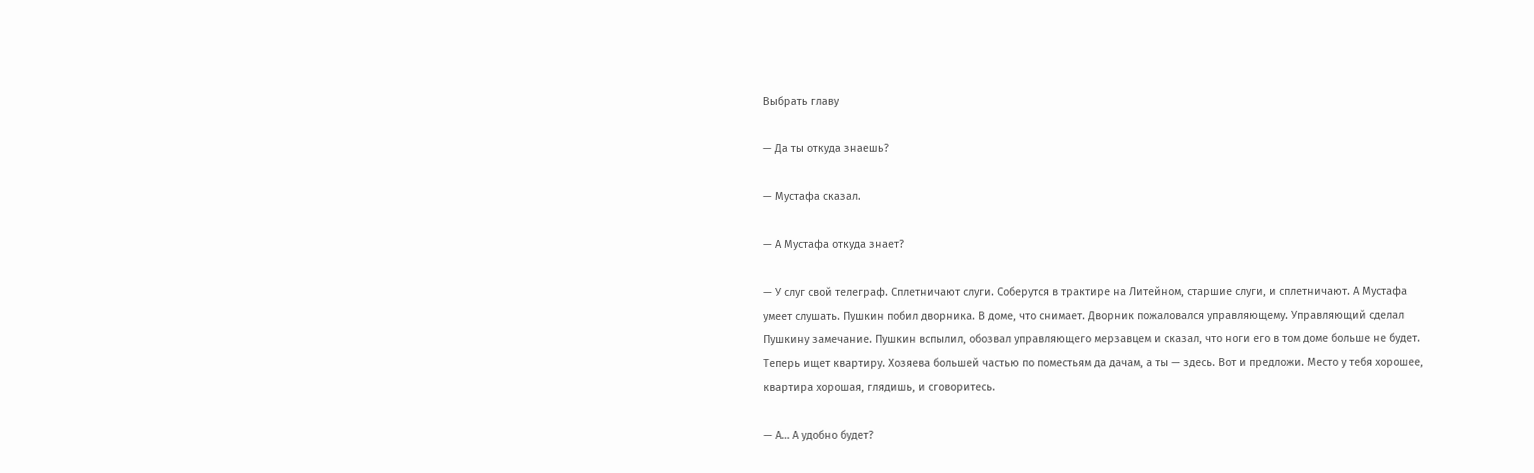Выбрать главу

— Да ты откуда знаешь?

— Мустафа сказал.

— А Мустафа откуда знает?

— У слуг свой телеграф. Сплетничают слуги. Соберутся в трактире на Литейном, старшие слуги, и сплетничают. А Мустафа умеет слушать. Пушкин побил дворника. В доме, что снимает. Дворник пожаловался управляющему. Управляющий сделал Пушкину замечание. Пушкин вспылил, обозвал управляющего мерзавцем и сказал, что ноги его в том доме больше не будет. Теперь ищет квартиру. Хозяева большей частью по поместьям да дачам, а ты — здесь. Вот и предложи. Место у тебя хорошее, квартира хорошая, глядишь, и сговоритесь.

— А… А удобно будет?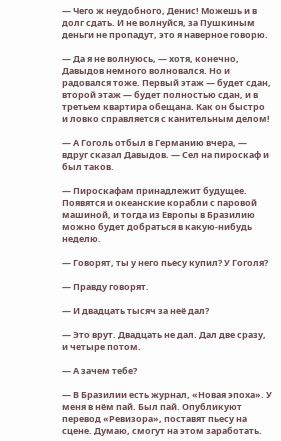— Чего ж неудобного, Денис! Можешь и в долг сдать. И не волнуйся, за Пушкиным деньги не пропадут, это я наверное говорю.

— Да я не волнуюсь, — хотя, конечно, Давыдов немного волновался. Но и радовался тоже. Первый этаж — будет сдан, второй этаж — будет полностью сдан, и в третьем квартира обещана. Как он быстро и ловко справляется с канительным делом!

— А Гоголь отбыл в Германию вчера, — вдруг сказал Давыдов. — Сел на пироскаф и был таков.

— Пироскафам принадлежит будущее. Появятся и океанские корабли с паровой машиной, и тогда из Европы в Бразилию можно будет добраться в какую‑нибудь неделю.

— Говорят, ты у него пьесу купил? У Гоголя?

— Правду говорят.

— И двадцать тысяч за неё дал?

— Это врут. Двадцать не дал. Дал две сразу, и четыре потом.

— А зачем тебе?

— В Бразилии есть журнал, «Новая эпоха». У меня в нём пай. Был пай. Опубликуют перевод «Ревизора», поставят пьесу на сцене. Думаю, смогут на этом заработать.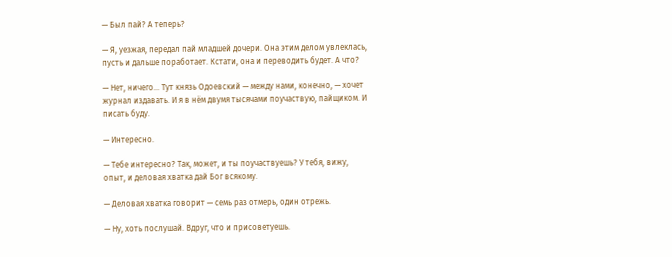— Был пай? А теперь?

— Я, уезжая, передал пай младшей дочери. Она этим делом увлеклась, пусть и дальше поработает. Кстати, она и переводить будет. А что?

— Нет, ничего… Тут князь Одоевский — между нами, конечно, — хочет журнал издавать. И я в нём двумя тысячами поучаствую, пайщиком. И писать буду.

— Интересно.

— Тебе интересно? Так, может, и ты поучаствуешь? У тебя, вижу, опыт, и деловая хватка дай Бог всякому.

— Деловая хватка говорит — семь раз отмерь, один отрежь.

— Ну, хоть послушай. Вдруг, что и присоветуешь.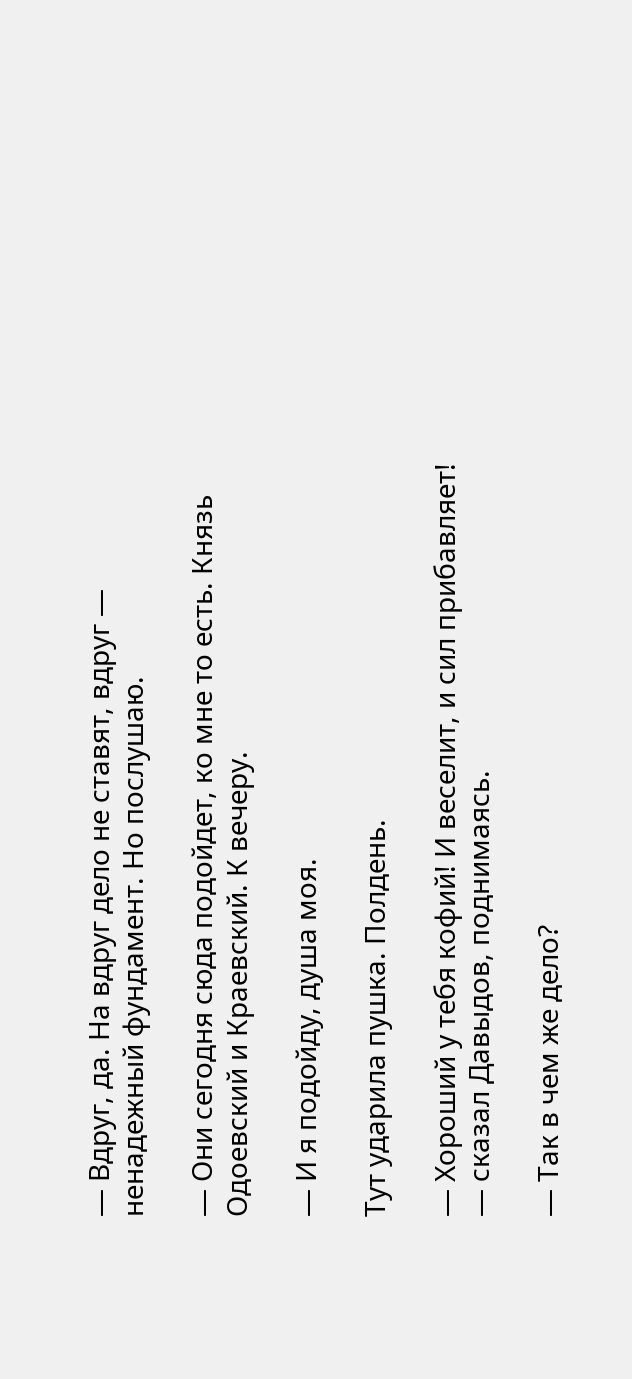— Вдруг, да. На вдруг дело не ставят, вдруг — ненадежный фундамент. Но послушаю.

— Они сегодня сюда подойдет, ко мне то есть. Князь Одоевский и Краевский. К вечеру.

— И я подойду, душа моя.

Тут ударила пушка. Полдень.

— Хороший у тебя кофий! И веселит, и сил прибавляет! — сказал Давыдов, поднимаясь.

— Так в чем же дело?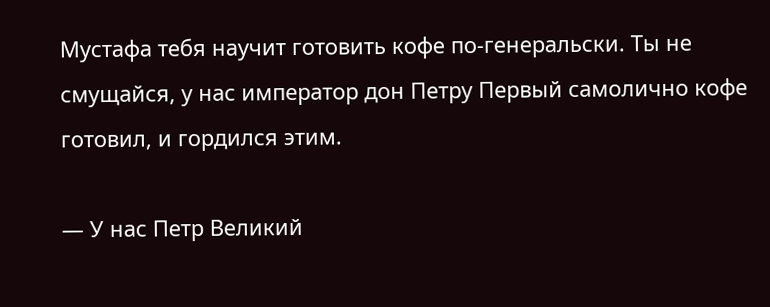Мустафа тебя научит готовить кофе по‑генеральски. Ты не смущайся, у нас император дон Петру Первый самолично кофе готовил, и гордился этим.

— У нас Петр Великий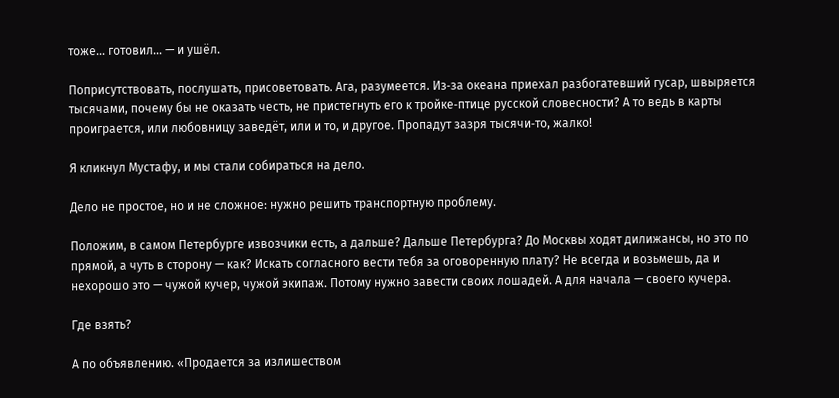тоже… готовил… — и ушёл.

Поприсутствовать, послушать, присоветовать. Ага, разумеется. Из‑за океана приехал разбогатевший гусар, швыряется тысячами, почему бы не оказать честь, не пристегнуть его к тройке‑птице русской словесности? А то ведь в карты проиграется, или любовницу заведёт, или и то, и другое. Пропадут зазря тысячи‑то, жалко!

Я кликнул Мустафу, и мы стали собираться на дело.

Дело не простое, но и не сложное: нужно решить транспортную проблему.

Положим, в самом Петербурге извозчики есть, а дальше? Дальше Петербурга? До Москвы ходят дилижансы, но это по прямой, а чуть в сторону — как? Искать согласного вести тебя за оговоренную плату? Не всегда и возьмешь, да и нехорошо это — чужой кучер, чужой экипаж. Потому нужно завести своих лошадей. А для начала — своего кучера.

Где взять?

А по объявлению. «Продается за излишеством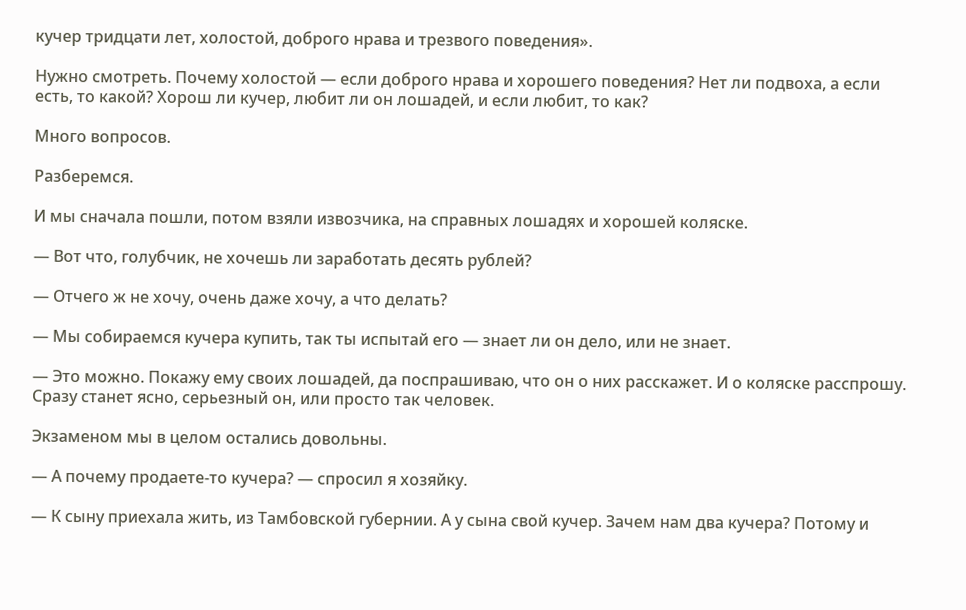кучер тридцати лет, холостой, доброго нрава и трезвого поведения».

Нужно смотреть. Почему холостой — если доброго нрава и хорошего поведения? Нет ли подвоха, а если есть, то какой? Хорош ли кучер, любит ли он лошадей, и если любит, то как?

Много вопросов.

Разберемся.

И мы сначала пошли, потом взяли извозчика, на справных лошадях и хорошей коляске.

— Вот что, голубчик, не хочешь ли заработать десять рублей?

— Отчего ж не хочу, очень даже хочу, а что делать?

— Мы собираемся кучера купить, так ты испытай его — знает ли он дело, или не знает.

— Это можно. Покажу ему своих лошадей, да поспрашиваю, что он о них расскажет. И о коляске расспрошу. Сразу станет ясно, серьезный он, или просто так человек.

Экзаменом мы в целом остались довольны.

— А почему продаете‑то кучера? — спросил я хозяйку.

— К сыну приехала жить, из Тамбовской губернии. А у сына свой кучер. Зачем нам два кучера? Потому и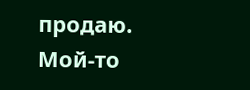продаю. Мой‑то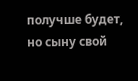получше будет, но сыну свой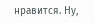нравится. Ну,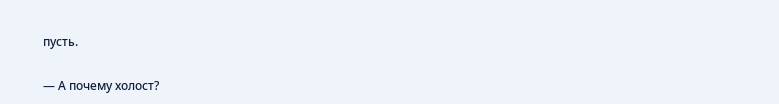пусть.

— А почему холост?